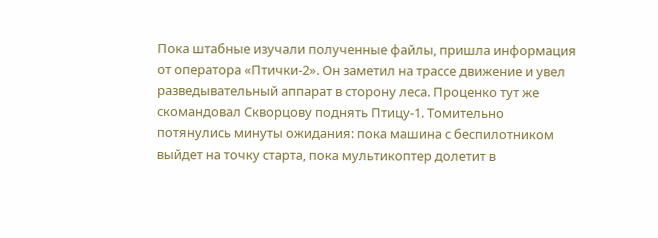Пока штабные изучали полученные файлы, пришла информация от оператора «Птички-2». Он заметил на трассе движение и увел разведывательный аппарат в сторону леса. Проценко тут же скомандовал Скворцову поднять Птицу-1. Томительно потянулись минуты ожидания: пока машина с беспилотником выйдет на точку старта, пока мультикоптер долетит в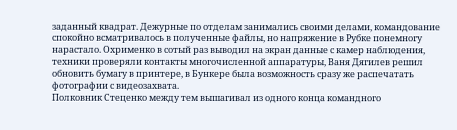заданный квадрат. Дежурные по отделам занимались своими делами, командование спокойно всматривалось в полученные файлы, но напряжение в Рубке понемногу нарастало. Охрименко в сотый раз выводил на экран данные с камер наблюдения, техники проверяли контакты многочисленной аппаратуры, Ваня Дягилев решил обновить бумагу в принтере, в Бункере была возможность сразу же распечатать фотографии с видеозахвата.
Полковник Стеценко между тем вышагивал из одного конца командного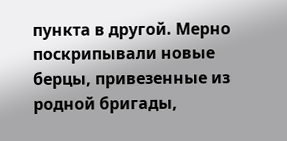пункта в другой. Мерно поскрипывали новые берцы, привезенные из родной бригады,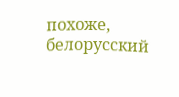похоже, белорусский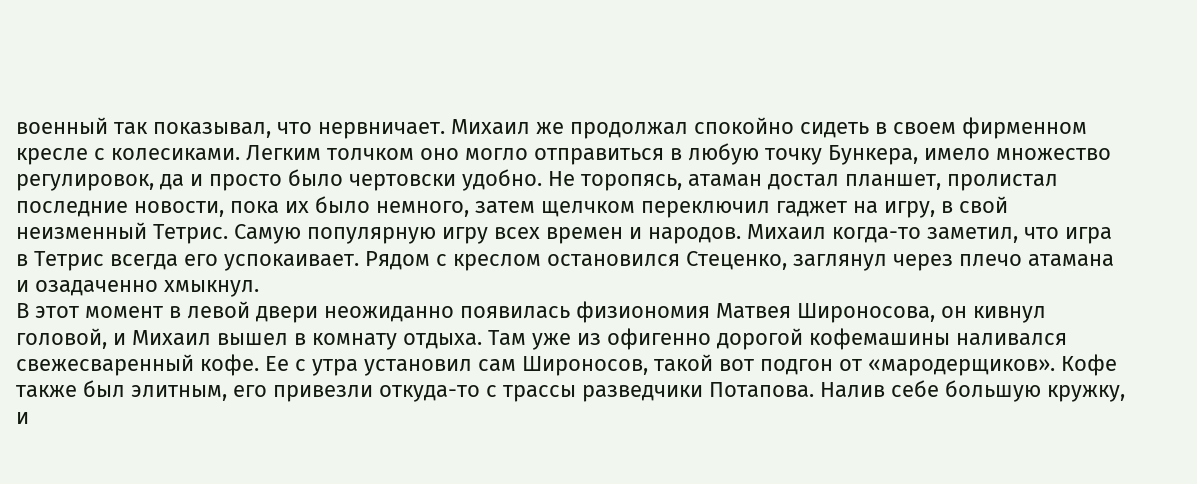военный так показывал, что нервничает. Михаил же продолжал спокойно сидеть в своем фирменном кресле с колесиками. Легким толчком оно могло отправиться в любую точку Бункера, имело множество регулировок, да и просто было чертовски удобно. Не торопясь, атаман достал планшет, пролистал последние новости, пока их было немного, затем щелчком переключил гаджет на игру, в свой неизменный Тетрис. Самую популярную игру всех времен и народов. Михаил когда-то заметил, что игра в Тетрис всегда его успокаивает. Рядом с креслом остановился Стеценко, заглянул через плечо атамана и озадаченно хмыкнул.
В этот момент в левой двери неожиданно появилась физиономия Матвея Широносова, он кивнул головой, и Михаил вышел в комнату отдыха. Там уже из офигенно дорогой кофемашины наливался свежесваренный кофе. Ее с утра установил сам Широносов, такой вот подгон от «мародерщиков». Кофе также был элитным, его привезли откуда-то с трассы разведчики Потапова. Налив себе большую кружку, и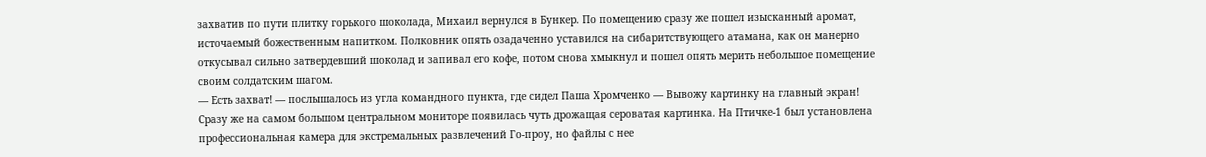захватив по пути плитку горького шоколада, Михаил вернулся в Бункер. По помещению сразу же пошел изысканный аромат, источаемый божественным напитком. Полковник опять озадаченно уставился на сибаритствующего атамана, как он манерно откусывал сильно затвердевший шоколад и запивал его кофе, потом снова хмыкнул и пошел опять мерить небольшое помещение своим солдатским шагом.
— Есть захват! — послышалось из угла командного пункта, где сидел Паша Хромченко — Вывожу картинку на главный экран!
Сразу же на самом большом центральном мониторе появилась чуть дрожащая сероватая картинка. На Птичке-1 был установлена профессиональная камера для экстремальных развлечений Го-проу, но файлы с нее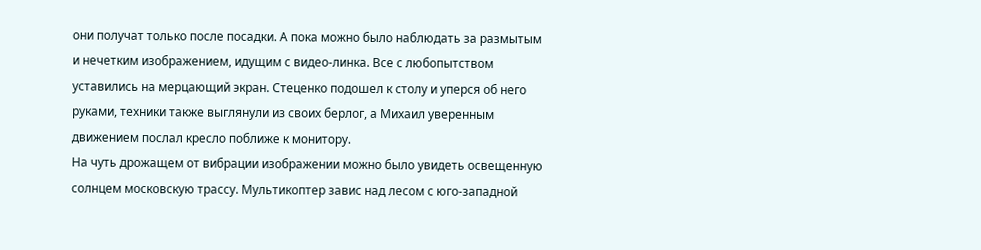они получат только после посадки. А пока можно было наблюдать за размытым и нечетким изображением, идущим с видео-линка. Все с любопытством уставились на мерцающий экран. Стеценко подошел к столу и уперся об него руками, техники также выглянули из своих берлог, а Михаил уверенным движением послал кресло поближе к монитору.
На чуть дрожащем от вибрации изображении можно было увидеть освещенную солнцем московскую трассу. Мультикоптер завис над лесом с юго-западной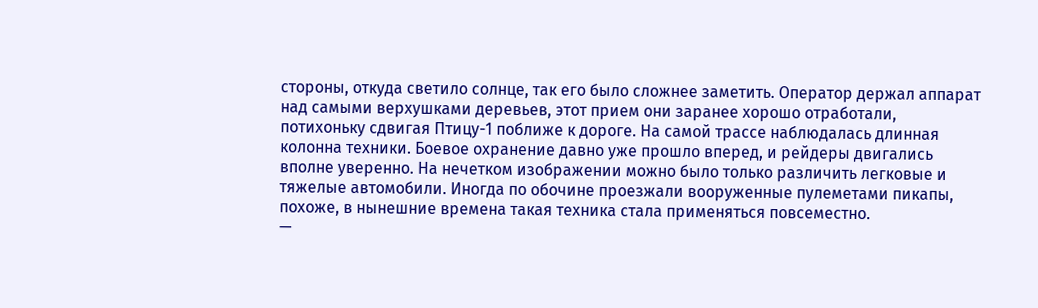стороны, откуда светило солнце, так его было сложнее заметить. Оператор держал аппарат над самыми верхушками деревьев, этот прием они заранее хорошо отработали, потихоньку сдвигая Птицу-1 поближе к дороге. На самой трассе наблюдалась длинная колонна техники. Боевое охранение давно уже прошло вперед, и рейдеры двигались вполне уверенно. На нечетком изображении можно было только различить легковые и тяжелые автомобили. Иногда по обочине проезжали вооруженные пулеметами пикапы, похоже, в нынешние времена такая техника стала применяться повсеместно.
—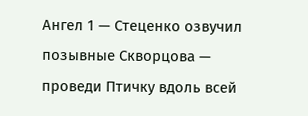Ангел 1 — Стеценко озвучил позывные Скворцова — проведи Птичку вдоль всей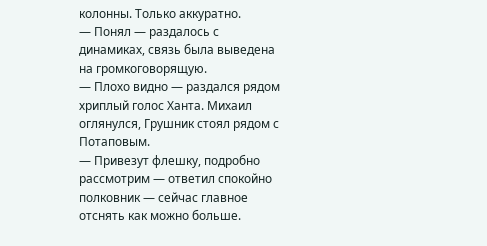колонны. Только аккуратно.
— Понял — раздалось с динамиках, связь была выведена на громкоговорящую.
— Плохо видно — раздался рядом хриплый голос Ханта. Михаил оглянулся, Грушник стоял рядом с Потаповым.
— Привезут флешку, подробно рассмотрим — ответил спокойно полковник — сейчас главное отснять как можно больше.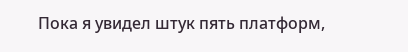Пока я увидел штук пять платформ,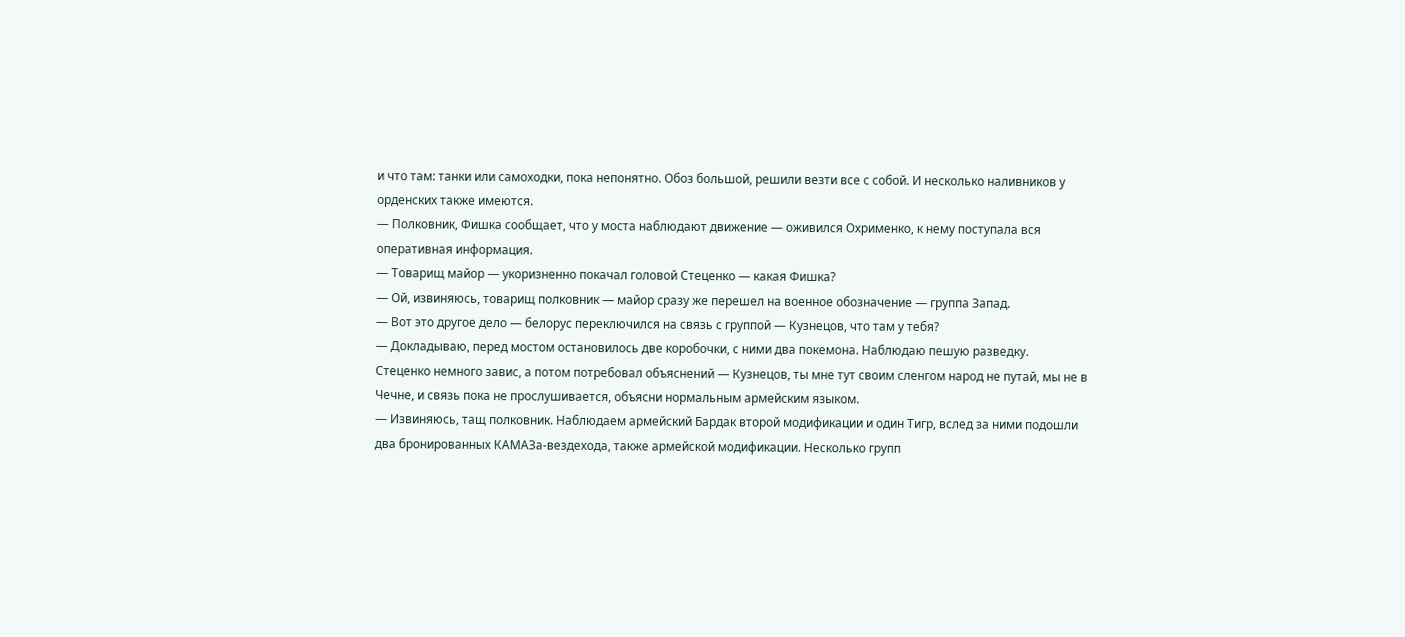и что там: танки или самоходки, пока непонятно. Обоз большой, решили везти все с собой. И несколько наливников у орденских также имеются.
— Полковник, Фишка сообщает, что у моста наблюдают движение — оживился Охрименко, к нему поступала вся оперативная информация.
— Товарищ майор — укоризненно покачал головой Стеценко — какая Фишка?
— Ой, извиняюсь, товарищ полковник — майор сразу же перешел на военное обозначение — группа Запад.
— Вот это другое дело — белорус переключился на связь с группой — Кузнецов, что там у тебя?
— Докладываю, перед мостом остановилось две коробочки, с ними два покемона. Наблюдаю пешую разведку.
Стеценко немного завис, а потом потребовал объяснений — Кузнецов, ты мне тут своим сленгом народ не путай, мы не в Чечне, и связь пока не прослушивается, объясни нормальным армейским языком.
— Извиняюсь, тащ полковник. Наблюдаем армейский Бардак второй модификации и один Тигр, вслед за ними подошли два бронированных КАМАЗа-вездехода, также армейской модификации. Несколько групп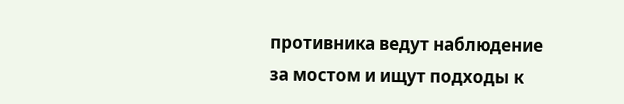противника ведут наблюдение за мостом и ищут подходы к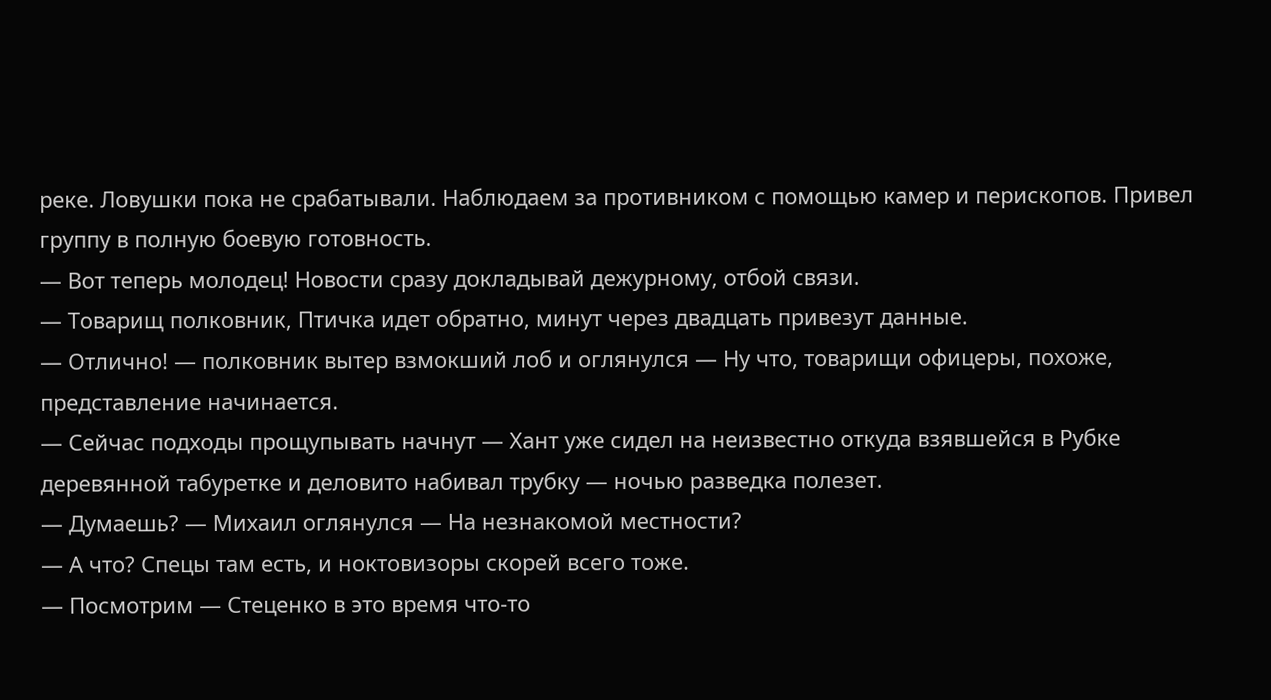реке. Ловушки пока не срабатывали. Наблюдаем за противником с помощью камер и перископов. Привел группу в полную боевую готовность.
— Вот теперь молодец! Новости сразу докладывай дежурному, отбой связи.
— Товарищ полковник, Птичка идет обратно, минут через двадцать привезут данные.
— Отлично! — полковник вытер взмокший лоб и оглянулся — Ну что, товарищи офицеры, похоже, представление начинается.
— Сейчас подходы прощупывать начнут — Хант уже сидел на неизвестно откуда взявшейся в Рубке деревянной табуретке и деловито набивал трубку — ночью разведка полезет.
— Думаешь? — Михаил оглянулся — На незнакомой местности?
— А что? Спецы там есть, и ноктовизоры скорей всего тоже.
— Посмотрим — Стеценко в это время что-то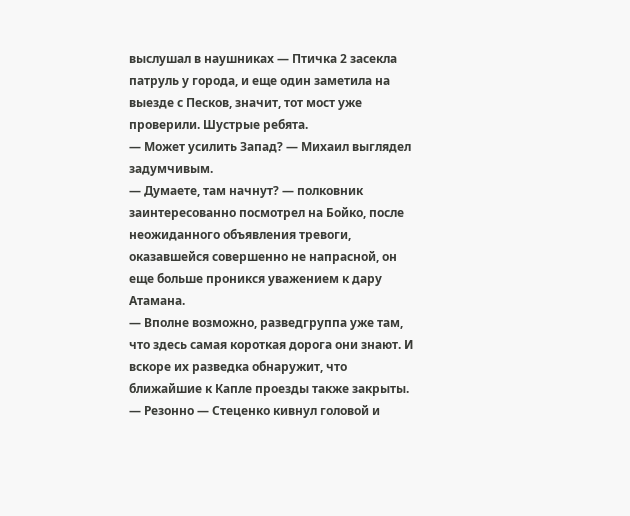выслушал в наушниках — Птичка 2 засекла патруль у города, и еще один заметила на выезде с Песков, значит, тот мост уже проверили. Шустрые ребята.
— Может усилить Запад? — Михаил выглядел задумчивым.
— Думаете, там начнут? — полковник заинтересованно посмотрел на Бойко, после неожиданного объявления тревоги, оказавшейся совершенно не напрасной, он еще больше проникся уважением к дару Атамана.
— Вполне возможно, разведгруппа уже там, что здесь самая короткая дорога они знают. И вскоре их разведка обнаружит, что ближайшие к Капле проезды также закрыты.
— Резонно — Стеценко кивнул головой и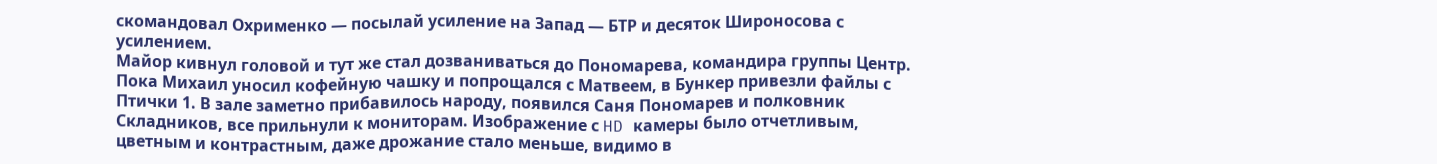скомандовал Охрименко — посылай усиление на Запад — БТР и десяток Широносова с усилением.
Майор кивнул головой и тут же стал дозваниваться до Пономарева, командира группы Центр. Пока Михаил уносил кофейную чашку и попрощался с Матвеем, в Бункер привезли файлы с Птички 1. В зале заметно прибавилось народу, появился Саня Пономарев и полковник Складников, все прильнули к мониторам. Изображение с HD камеры было отчетливым, цветным и контрастным, даже дрожание стало меньше, видимо в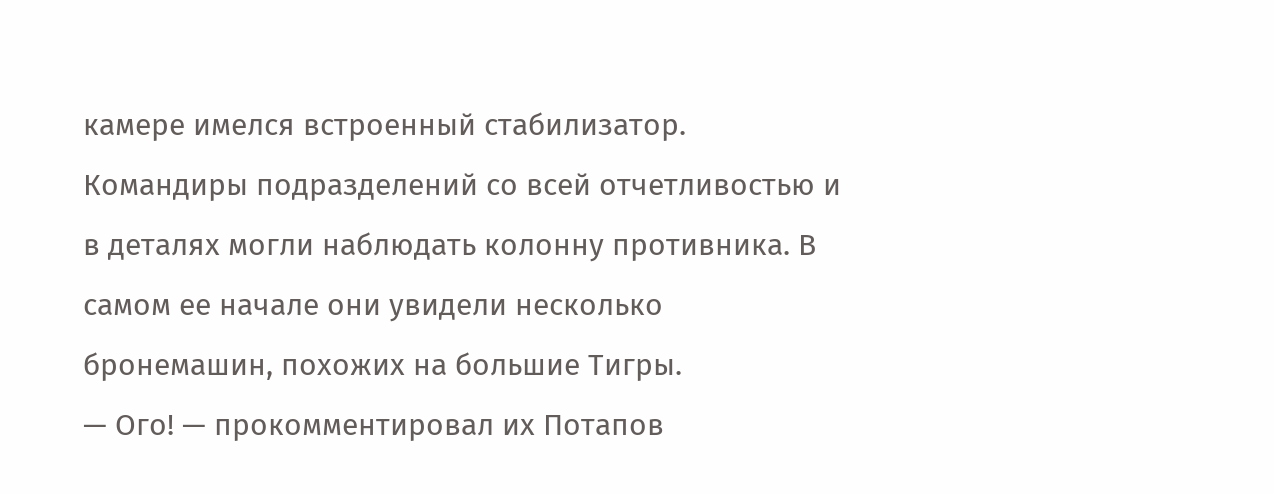камере имелся встроенный стабилизатор. Командиры подразделений со всей отчетливостью и в деталях могли наблюдать колонну противника. В самом ее начале они увидели несколько бронемашин, похожих на большие Тигры.
— Ого! — прокомментировал их Потапов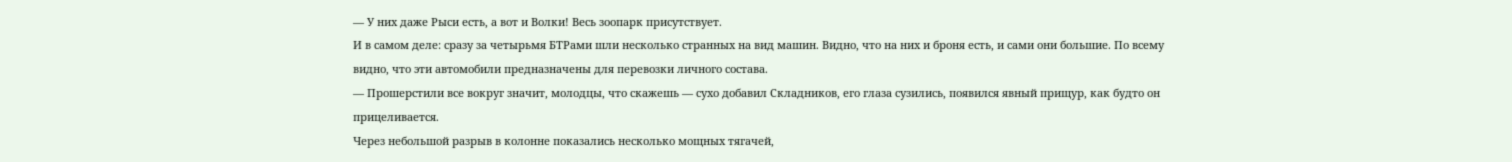— У них даже Рыси есть, а вот и Волки! Весь зоопарк присутствует.
И в самом деле: сразу за четырьмя БТРами шли несколько странных на вид машин. Видно, что на них и броня есть, и сами они большие. По всему видно, что эти автомобили предназначены для перевозки личного состава.
— Прошерстили все вокруг значит, молодцы, что скажешь — сухо добавил Складников, его глаза сузились, появился явный прищур, как будто он прицеливается.
Через небольшой разрыв в колонне показались несколько мощных тягачей,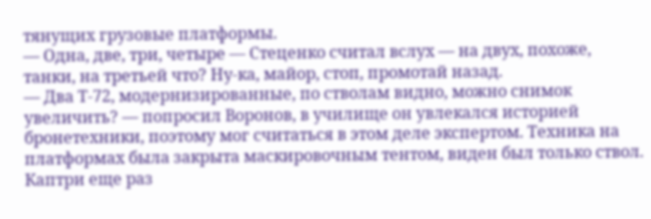тянущих грузовые платформы.
— Одна, две, три, четыре — Стеценко считал вслух — на двух, похоже, танки, на третьей что? Ну-ка, майор, стоп, промотай назад.
— Два Т-72, модернизированные, по стволам видно, можно снимок увеличить? — попросил Воронов, в училище он увлекался историей бронетехники, поэтому мог считаться в этом деле экспертом. Техника на платформах была закрыта маскировочным тентом, виден был только ствол. Каптри еще раз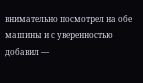внимательно посмотрел на обе машины и с уверенностью добавил —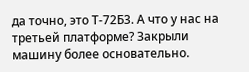да точно, это Т-72Б3. А что у нас на третьей платформе? Закрыли машину более основательно.